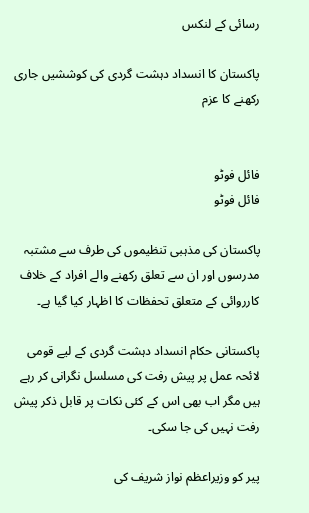رسائی کے لنکس

پاکستان کا انسداد دہشت گردی کی کوششیں جاری رکھنے کا عزم


فائل فوٹو
فائل فوٹو

پاکستان کی مذہبی تنظیموں کی طرف سے مشتبہ مدرسوں اور ان سے تعلق رکھنے والے افراد کے خلاف کارروائی کے متعلق تحفظات کا اظہار کیا گیا ہے۔

پاکستانی حکام انسداد دہشت گردی کے لیے قومی لائحہ عمل پر پیش رفت کی مسلسل نگرانی کر رہے ہیں مگر اب بھی اس کے کئی نکات پر قابل ذکر پیش رفت نہیں کی جا سکی۔

پیر کو وزیراعظم نواز شریف کی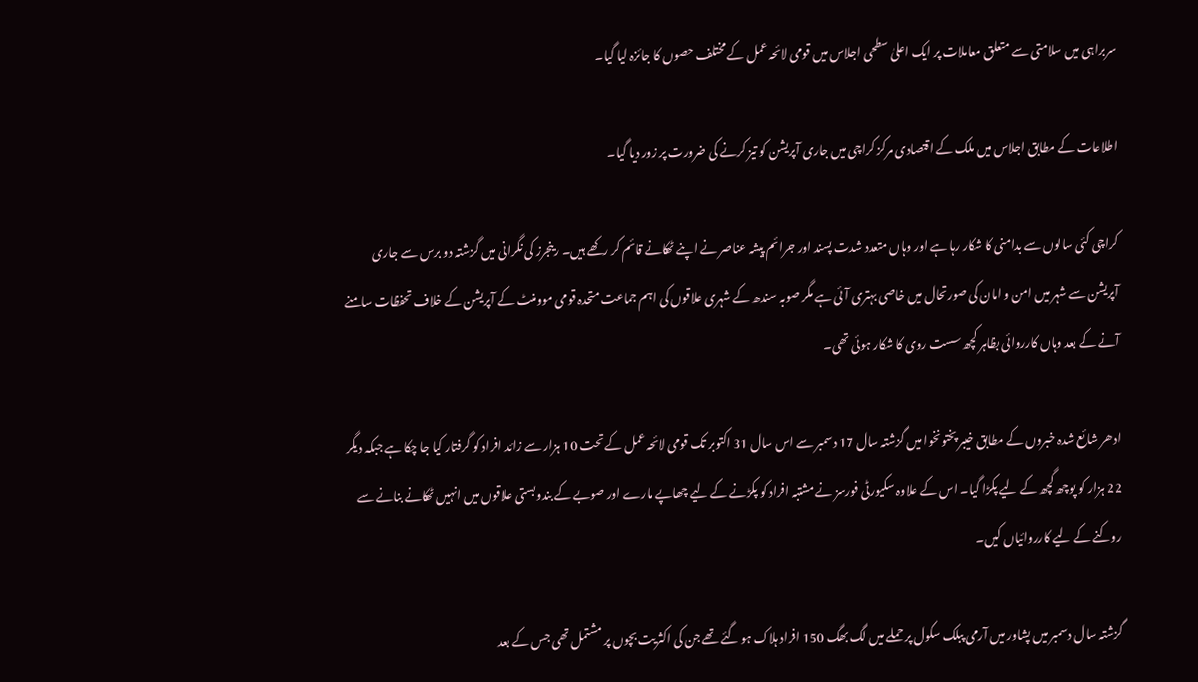سربراہی میں سلامتی سے متعلق معاملات پر ایک اعلیٰ سطحی اجلاس میں قومی لائحہ عمل کے مختلف حصوں کا جائزہ لیا گیا۔

اطلاعات کے مطابق اجلاس میں ملک کے اقتصادی مرکز کراچی میں جاری آپریشن کو تیز کرنے کی ضرورت پر زور دیا گیا۔

کراچی کئی سالوں سے بدامنی کا شکار رہا ہے اور وہاں متعدد شدت پسند اور جرائم پیشہ عناصر نے اپنے ٹھکانے قائم کر رکھے ہیں۔ رینجرز کی نگرانی میں گزشتہ دو برس سے جاری آپریشن سے شہر میں امن و امان کی صورتحال میں خاصی بہتری آئی ہے مگر صوبہ سندھ کے شہری علاقوں کی اہم جماعت متحدہ قومی موومنٹ کے آپریشن کے خلاف تحفظات سامنے آنے کے بعد وہاں کارروائی بظاہر کچھ سست روی کا شکار ہوئی تھی۔

ادھر شائع شدہ خبروں کے مطابق خیبر پختونخوا میں گزشتہ سال 17 دسمبر سے اس سال 31 اکتوبر تک قومی لائحہ عمل کے تحت 10 ہزار سے زائد افراد کو گرفتار کیا جا چکا ہے جبکہ دیگر 22 ہزار کو پوچھ گچھ کے لیے پکڑا گیا۔ اس کے علاوہ سکیورٹی فورسز نے مشتبہ افراد کو پکڑنے کے لیے چھاپے مارے اور صوبے کے بندوبستی علاقوں میں انہیں ٹھکانے بنانے سے روکنے کے لیے کارروائیاں کیں۔

گزشتہ سال دسمبر میں پشاور میں آرمی پبلک سکول پر حملے میں لگ بھگ 150 افراد ہلاک ہو گئے تھے جن کی اکثریت بچوں پر مشتمل تھی جس کے بعد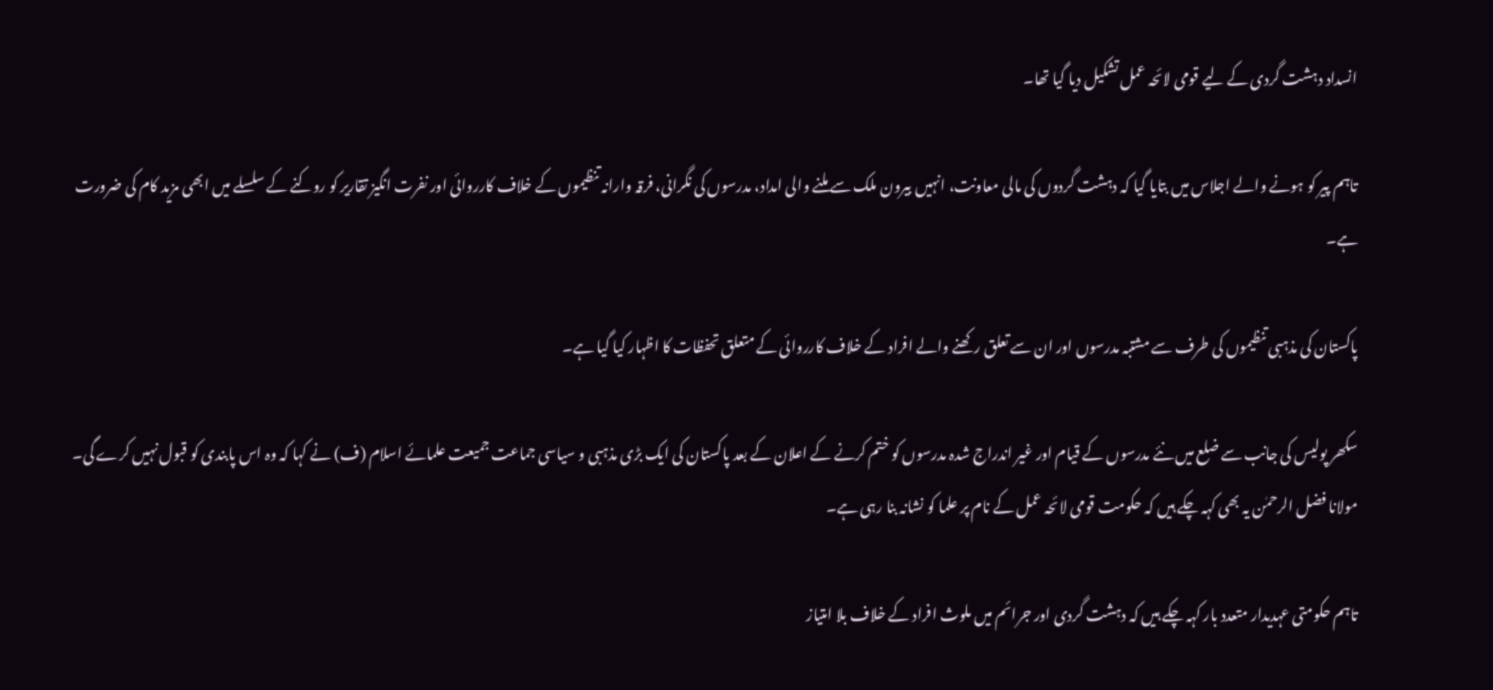انسداد دہشت گردی کے لیے قومی لائحہ عمل تشکیل دیا گیا تھا۔

تاہم پیر کو ہونے والے اجلاس میں بتایا گیا کہ دہشت گردوں کی مالی معاونت، انہیں بیرون ملک سے ملنے والی امداد، مدرسوں کی نگرانی، فرقہ وارانہ تنظیموں کے خلاف کارروائی اور نفرت انگیز تقاریر کو روکنے کے سلسلے میں ابھی مزید کام کی ضرورت ہے۔

پاکستان کی مذہبی تنظیموں کی طرف سے مشتبہ مدرسوں اور ان سے تعلق رکھنے والے افراد کے خلاف کارروائی کے متعلق تحفظات کا اظہار کیا گیا ہے۔

سکھر پولیس کی جانب سے ضلع میں نئے مدرسوں کے قیام اور غیر اندراج شدہ مدرسوں کو ختم کرنے کے اعلان کے بعد پاکستان کی ایک بڑی مذہبی و سیاسی جماعت جمیعت علمائے اسلام (ف) نے کہا کہ وہ اس پابندی کو قبول نہیں کرے گی۔ مولانا فضل الرحمٰن یہ بھی کہہ چکے ہیں کہ حکومت قومی لائحہ عمل کے نام پر علما کو نشانہ بنا رہی ہے۔

تاہم حکومتی عہدیدار متعدد بار کہہ چکے ہیں کہ دہشت گردی اور جرائم میں ملوث افراد کے خلاف بلا امتیاز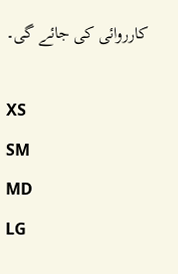کارروائی کی جائے گی۔

XS
SM
MD
LG